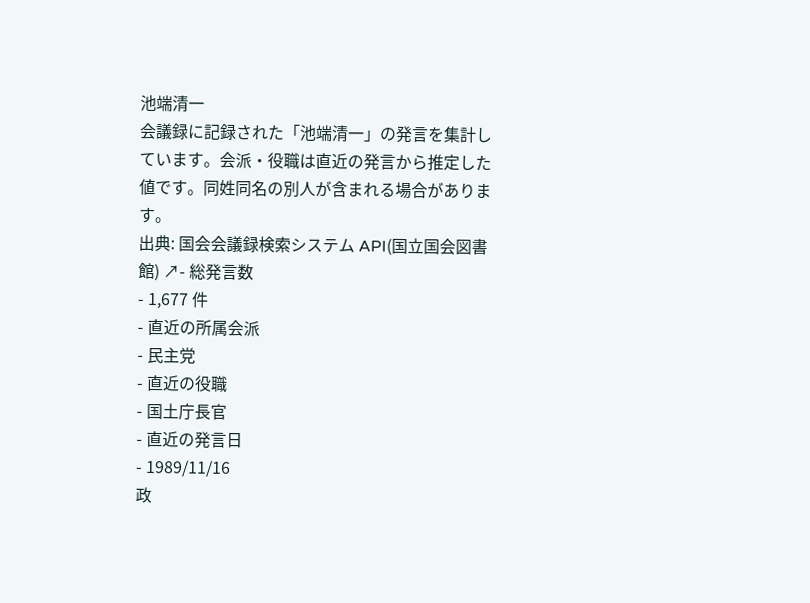池端清一
会議録に記録された「池端清一」の発言を集計しています。会派・役職は直近の発言から推定した値です。同姓同名の別人が含まれる場合があります。
出典: 国会会議録検索システム API(国立国会図書館) ↗- 総発言数
- 1,677 件
- 直近の所属会派
- 民主党
- 直近の役職
- 国土庁長官
- 直近の発言日
- 1989/11/16
政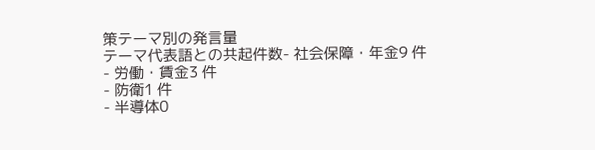策テーマ別の発言量
テーマ代表語との共起件数- 社会保障・年金9 件
- 労働・賃金3 件
- 防衛1 件
- 半導体0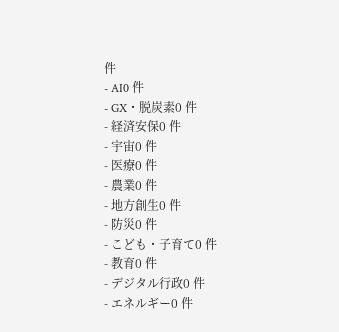件
- AI0 件
- GX・脱炭素0 件
- 経済安保0 件
- 宇宙0 件
- 医療0 件
- 農業0 件
- 地方創生0 件
- 防災0 件
- こども・子育て0 件
- 教育0 件
- デジタル行政0 件
- エネルギー0 件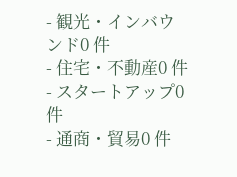- 観光・インバウンド0 件
- 住宅・不動産0 件
- スタートアップ0 件
- 通商・貿易0 件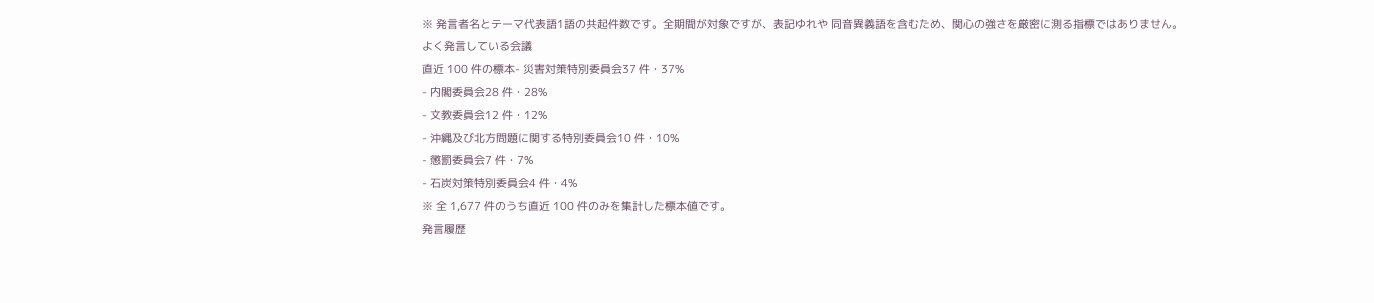※ 発言者名とテーマ代表語1語の共起件数です。全期間が対象ですが、表記ゆれや 同音異義語を含むため、関心の強さを厳密に測る指標ではありません。
よく発言している会議
直近 100 件の標本- 災害対策特別委員会37 件・37%
- 内閣委員会28 件・28%
- 文教委員会12 件・12%
- 沖縄及び北方問題に関する特別委員会10 件・10%
- 懲罰委員会7 件・7%
- 石炭対策特別委員会4 件・4%
※ 全 1,677 件のうち直近 100 件のみを集計した標本値です。
発言履歴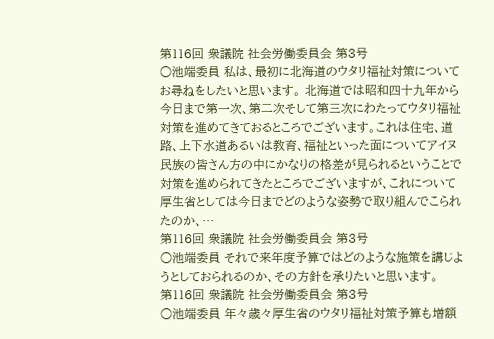第116回 衆議院 社会労働委員会 第3号
○池端委員 私は、最初に北海道のウタリ福祉対策についてお尋ねをしたいと思います。 北海道では昭和四十九年から今日まで第一次、第二次そして第三次にわたってウタリ福祉対策を進めてきておるところでございます。これは住宅、道路、上下水道あるいは教育、福祉といった面についてアイヌ民族の皆さん方の中にかなりの格差が見られるということで対策を進められてきたところでございますが、これについて厚生省としては今日までどのような姿勢で取り組んでこられたのか、…
第116回 衆議院 社会労働委員会 第3号
○池端委員 それで来年度予算ではどのような施策を講じようとしておられるのか、その方針を承りたいと思います。
第116回 衆議院 社会労働委員会 第3号
○池端委員 年々歳々厚生省のウタリ福祉対策予算も増額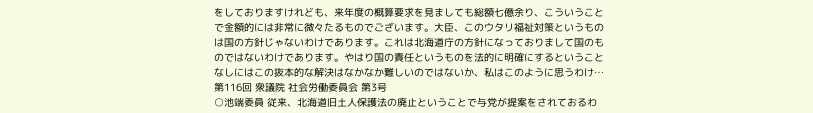をしておりますけれども、来年度の概算要求を見ましても総額七億余り、こういうことで金額的には非常に微々たるものでございます。大臣、このウタリ福祉対策というものは国の方針じゃないわけであります。これは北海道庁の方針になっておりまして国のものではないわけであります。やはり国の責任というものを法的に明確にするということなしにはこの抜本的な解決はなかなか難しいのではないか、私はこのように思うわけ…
第116回 衆議院 社会労働委員会 第3号
○池端委員 従来、北海道旧土人保護法の廃止ということで与党が提案をされておるわ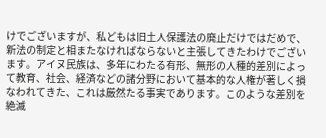けでございますが、私どもは旧土人保護法の廃止だけではだめで、新法の制定と相またなければならないと主張してきたわけでございます。アイヌ民族は、多年にわたる有形、無形の人種的差別によって教育、社会、経済などの諸分野において基本的な人権が著しく損なわれてきた、これは厳然たる事実であります。このような差別を絶滅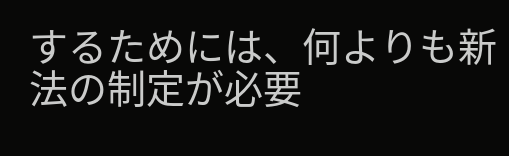するためには、何よりも新法の制定が必要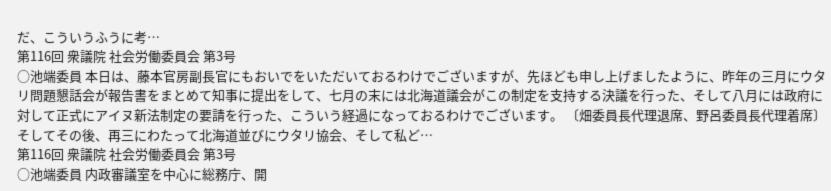だ、こういうふうに考…
第116回 衆議院 社会労働委員会 第3号
○池端委員 本日は、藤本官房副長官にもおいでをいただいておるわけでございますが、先ほども申し上げましたように、昨年の三月にウタリ問題懇話会が報告書をまとめて知事に提出をして、七月の末には北海道議会がこの制定を支持する決議を行った、そして八月には政府に対して正式にアイヌ新法制定の要請を行った、こういう経過になっておるわけでございます。 〔畑委員長代理退席、野呂委員長代理着席〕 そしてその後、再三にわたって北海道並びにウタリ協会、そして私ど…
第116回 衆議院 社会労働委員会 第3号
○池端委員 内政審議室を中心に総務庁、開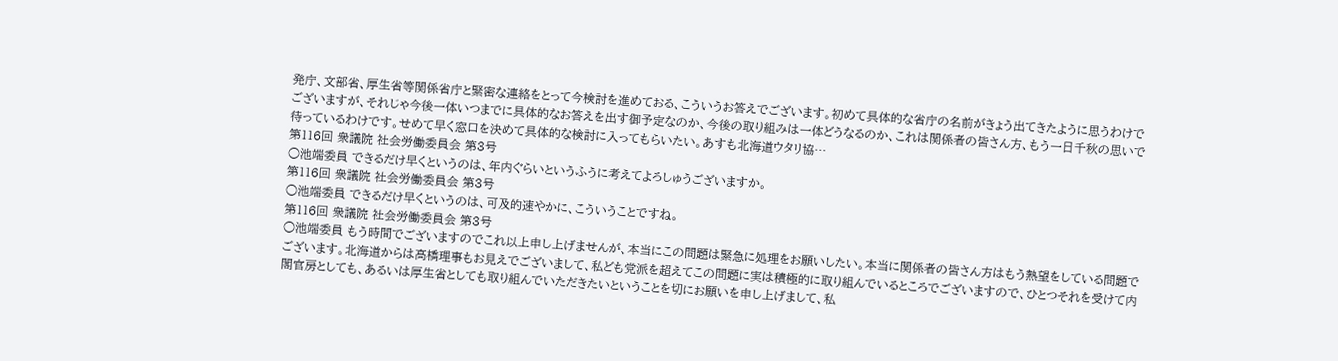発庁、文部省、厚生省等関係省庁と緊密な連絡をとって今検討を進めておる、こういうお答えでございます。初めて具体的な省庁の名前がきょう出てきたように思うわけでございますが、それじゃ今後一体いつまでに具体的なお答えを出す御予定なのか、今後の取り組みは一体どうなるのか、これは関係者の皆さん方、もう一日千秋の思いで待っているわけです。せめて早く窓口を決めて具体的な検討に入ってもらいたい。あすも北海道ウタリ協…
第116回 衆議院 社会労働委員会 第3号
○池端委員 できるだけ早くというのは、年内ぐらいというふうに考えてよろしゅうございますか。
第116回 衆議院 社会労働委員会 第3号
○池端委員 できるだけ早くというのは、可及的速やかに、こういうことですね。
第116回 衆議院 社会労働委員会 第3号
○池端委員 もう時間でございますのでこれ以上申し上げませんが、本当にこの問題は緊急に処理をお願いしたい。本当に関係者の皆さん方はもう熱望をしている問題でございます。北海道からは高橋理事もお見えでございまして、私ども党派を超えてこの問題に実は積極的に取り組んでいるところでございますので、ひとつそれを受けて内閣官房としても、あるいは厚生省としても取り組んでいただきたいということを切にお願いを申し上げまして、私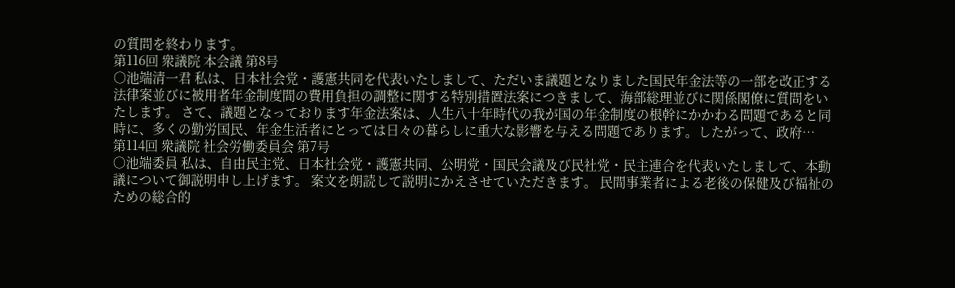の質問を終わります。
第116回 衆議院 本会議 第8号
○池端清一君 私は、日本社会党・護憲共同を代表いたしまして、ただいま議題となりました国民年金法等の一部を改正する法律案並びに被用者年金制度間の費用負担の調整に関する特別措置法案につきまして、海部総理並びに関係閣僚に質問をいたします。 さて、議題となっております年金法案は、人生八十年時代の我が国の年金制度の根幹にかかわる問題であると同時に、多くの勤労国民、年金生活者にとっては日々の暮らしに重大な影響を与える問題であります。したがって、政府…
第114回 衆議院 社会労働委員会 第7号
○池端委員 私は、自由民主党、日本社会党・護憲共同、公明党・国民会議及び民社党・民主連合を代表いたしまして、本動議について御説明申し上げます。 案文を朗読して説明にかえさせていただきます。 民間事業者による老後の保健及び福祉のための総合的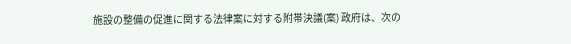施設の整備の促進に関する法律案に対する附帯決議(案) 政府は、次の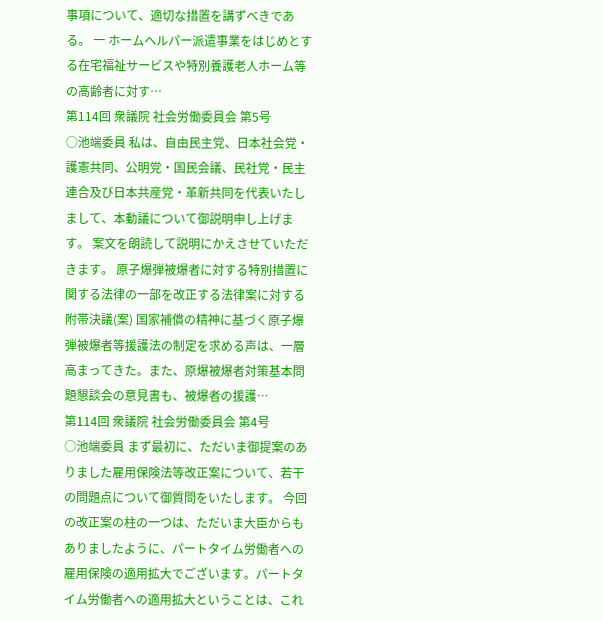事項について、適切な措置を講ずべきである。 一 ホームヘルパー派遣事業をはじめとする在宅福祉サービスや特別養護老人ホーム等の高齢者に対す…
第114回 衆議院 社会労働委員会 第5号
○池端委員 私は、自由民主党、日本社会党・護憲共同、公明党・国民会議、民社党・民主連合及び日本共産党・革新共同を代表いたしまして、本動議について御説明申し上げます。 案文を朗読して説明にかえさせていただきます。 原子爆弾被爆者に対する特別措置に関する法律の一部を改正する法律案に対する附帯決議(案) 国家補償の精神に基づく原子爆弾被爆者等援護法の制定を求める声は、一層高まってきた。また、原爆被爆者対策基本問題懇談会の意見書も、被爆者の援護…
第114回 衆議院 社会労働委員会 第4号
○池端委員 まず最初に、ただいま御提案のありました雇用保険法等改正案について、若干の問題点について御質問をいたします。 今回の改正案の柱の一つは、ただいま大臣からもありましたように、パートタイム労働者への雇用保険の適用拡大でございます。パートタイム労働者への適用拡大ということは、これ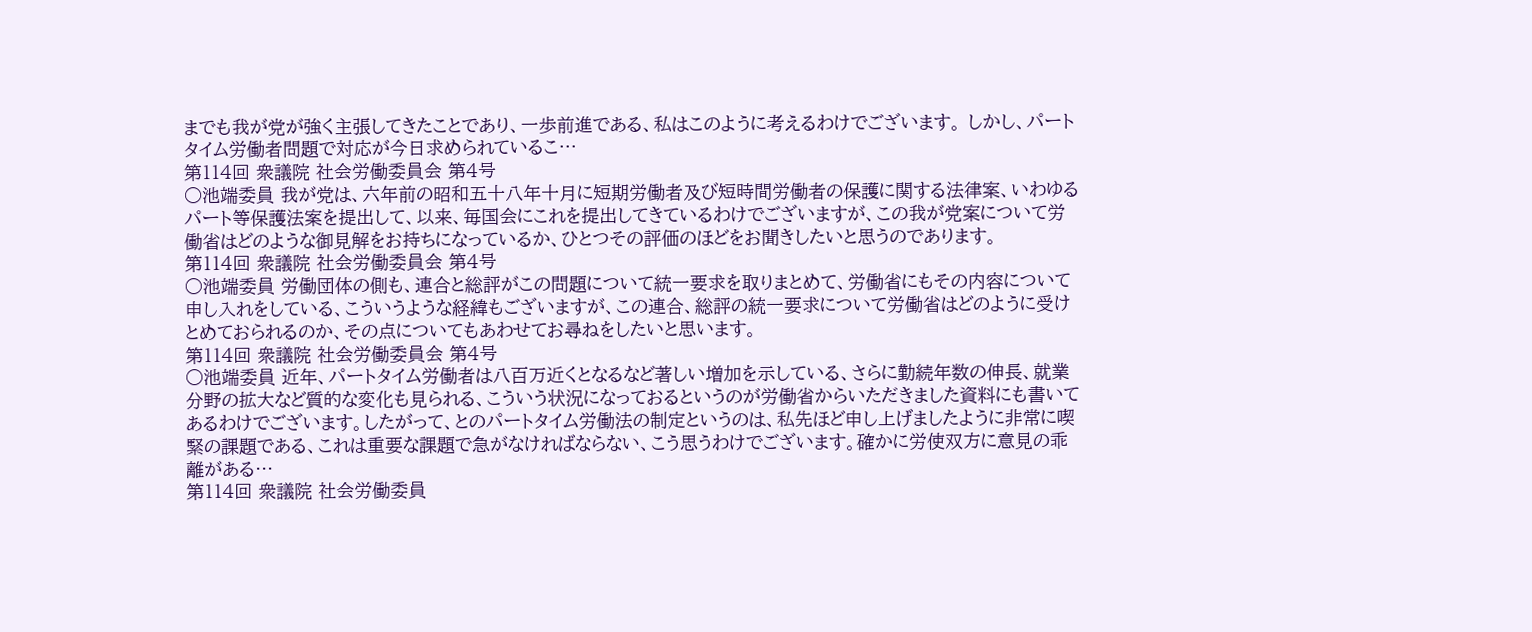までも我が党が強く主張してきたことであり、一歩前進である、私はこのように考えるわけでございます。 しかし、パートタイム労働者問題で対応が今日求められているこ…
第114回 衆議院 社会労働委員会 第4号
○池端委員 我が党は、六年前の昭和五十八年十月に短期労働者及び短時間労働者の保護に関する法律案、いわゆるパート等保護法案を提出して、以来、毎国会にこれを提出してきているわけでございますが、この我が党案について労働省はどのような御見解をお持ちになっているか、ひとつその評価のほどをお聞きしたいと思うのであります。
第114回 衆議院 社会労働委員会 第4号
○池端委員 労働団体の側も、連合と総評がこの問題について統一要求を取りまとめて、労働省にもその内容について申し入れをしている、こういうような経緯もございますが、この連合、総評の統一要求について労働省はどのように受けとめておられるのか、その点についてもあわせてお尋ねをしたいと思います。
第114回 衆議院 社会労働委員会 第4号
○池端委員 近年、パートタイム労働者は八百万近くとなるなど著しい増加を示している、さらに勤続年数の伸長、就業分野の拡大など質的な変化も見られる、こういう状況になっておるというのが労働省からいただきました資料にも書いてあるわけでございます。したがって、とのパートタイム労働法の制定というのは、私先ほど申し上げましたように非常に喫緊の課題である、これは重要な課題で急がなければならない、こう思うわけでございます。確かに労使双方に意見の乖離がある…
第114回 衆議院 社会労働委員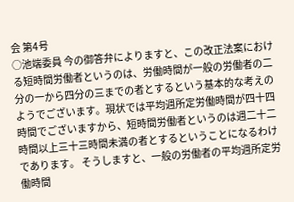会 第4号
○池端委員 今の御答弁によりますと、この改正法案における短時間労働者というのは、労働時間が一般の労働者の二分の一から四分の三までの者とするという基本的な考えのようでございます。現状では平均週所定労働時間が四十四時間でございますから、短時間労働者というのは週二十二時間以上三十三時間未満の者とするということになるわけであります。 そうしますと、一般の労働者の平均週所定労働時間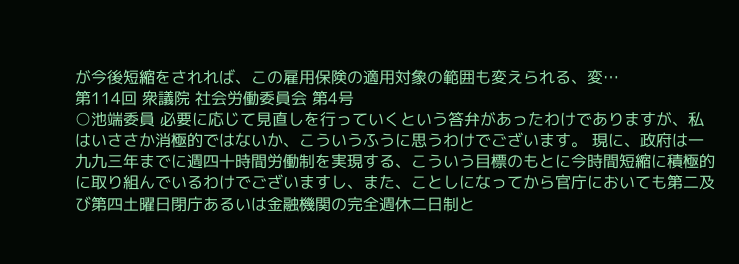が今後短縮をされれば、この雇用保険の適用対象の範囲も変えられる、変…
第114回 衆議院 社会労働委員会 第4号
○池端委員 必要に応じて見直しを行っていくという答弁があったわけでありますが、私はいささか消極的ではないか、こういうふうに思うわけでございます。 現に、政府は一九九三年までに週四十時間労働制を実現する、こういう目標のもとに今時間短縮に積極的に取り組んでいるわけでございますし、また、ことしになってから官庁においても第二及び第四土曜日閉庁あるいは金融機関の完全週休二日制と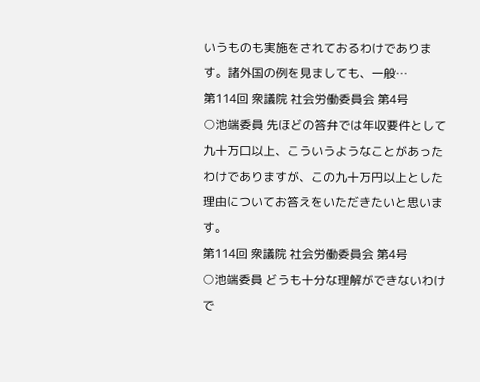いうものも実施をされておるわけであります。諸外国の例を見ましても、一般…
第114回 衆議院 社会労働委員会 第4号
○池端委員 先ほどの答弁では年収要件として九十万口以上、こういうようなことがあったわけでありますが、この九十万円以上とした理由についてお答えをいただきたいと思います。
第114回 衆議院 社会労働委員会 第4号
○池端委員 どうも十分な理解ができないわけで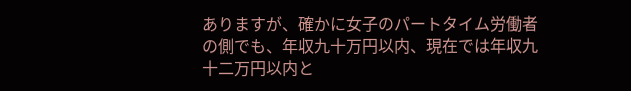ありますが、確かに女子のパートタイム労働者の側でも、年収九十万円以内、現在では年収九十二万円以内と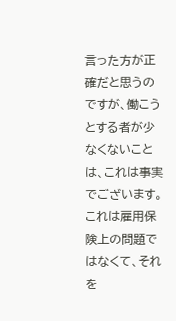言った方が正確だと思うのですが、働こうとする者が少なくないことは、これは事実でございます。これは雇用保険上の問題ではなくて、それを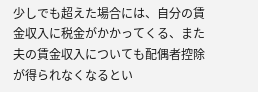少しでも超えた場合には、自分の賃金収入に税金がかかってくる、また夫の賃金収入についても配偶者控除が得られなくなるとい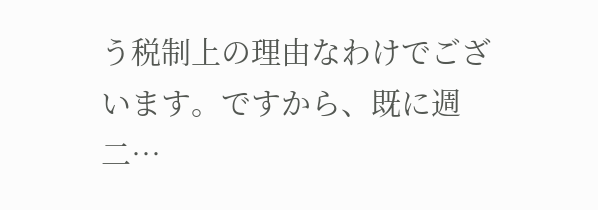う税制上の理由なわけでございます。ですから、既に週二…